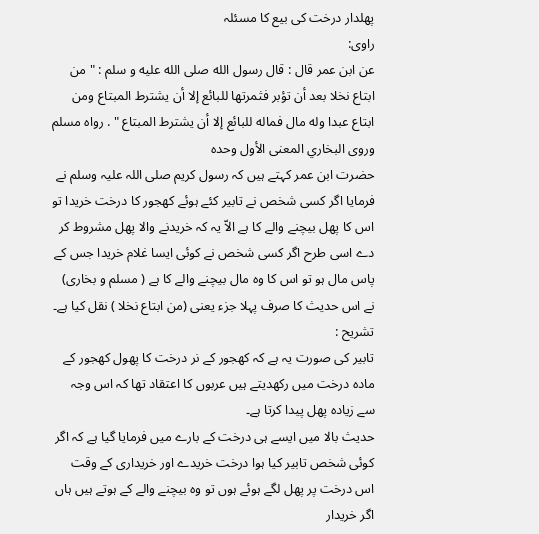پھلدار درخت کی بیع کا مسئلہ
راوی:
عن ابن عمر قال : قال رسول الله صلى الله عليه و سلم : " من ابتاع نخلا بعد أن تؤبر فثمرتها للبائع إلا أن يشترط المبتاع ومن ابتاع عبدا وله مال فماله للبائع إلا أن يشترط المبتاع " . رواه مسلم وروى البخاري المعنى الأول وحده
حضرت ابن عمر کہتے ہیں کہ رسول کریم صلی اللہ علیہ وسلم نے فرمایا اگر کسی شخص نے تابیر کئے ہوئے کھجور کا درخت خریدا تو اس کا پھل بیچنے والے کا ہے الاّ یہ کہ خریدنے والا پھل مشروط کر دے اسی طرح اگر کسی شخص نے کوئی ایسا غلام خریدا جس کے پاس مال ہو تو اس کا وہ مال بیچنے والے کا ہے ( مسلم و بخاری) نے اس حدیث کا صرف پہلا جزء یعنی (من ابتاع نخلا ) نقل کیا ہے۔
تشریح :
تابیر کی صورت یہ ہے کہ کھجور کے نر درخت کا پھول کھجور کے مادہ درخت میں رکھدیتے ہیں عربوں کا اعتقاد تھا کہ اس وجہ سے زیادہ پھل پیدا کرتا ہے۔
حدیث بالا میں ایسے ہی درخت کے بارے میں فرمایا گیا ہے کہ اگر کوئی شخص تابیر کیا ہوا درخت خریدے اور خریداری کے وقت اس درخت پر پھل لگے ہوئے ہوں تو وہ بیچنے والے کے ہوتے ہیں ہاں اگر خریدار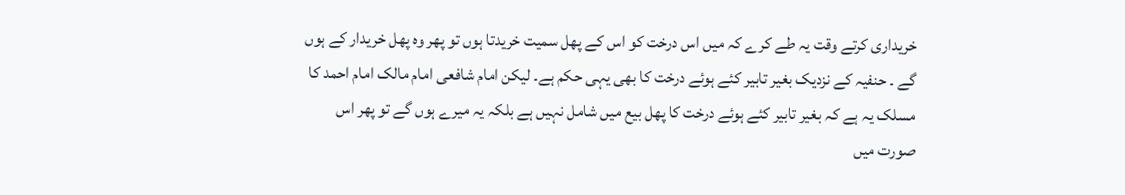خریداری کرتے وقت یہ طے کرے کہ میں اس درخت کو اس کے پھل سمیت خریدتا ہوں تو پھر وہ پھل خریدار کے ہوں گے ۔ حنفیہ کے نزدیک بغیر تابیر کئے ہوئے درخت کا بھی یہی حکم ہے۔ لیکن امام شافعی امام مالک امام احمد کا مسلک یہ ہے کہ بغیر تابیر کئے ہوئے درخت کا پھل بیع میں شامل نہیں ہے بلکہ یہ میرے ہوں گے تو پھر اس صورت میں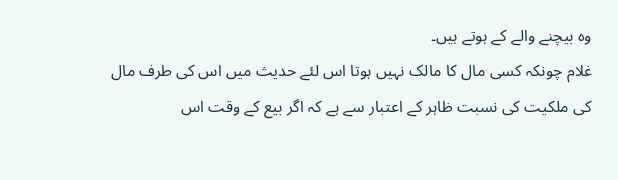وہ بیچنے والے کے ہوتے ہیں۔
غلام چونکہ کسی مال کا مالک نہیں ہوتا اس لئے حدیث میں اس کی طرف مال کی ملکیت کی نسبت ظاہر کے اعتبار سے ہے کہ اگر بیع کے وقت اس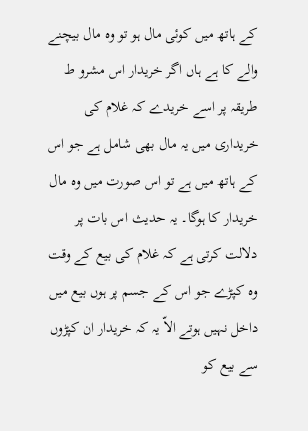کے ہاتھ میں کوئی مال ہو تو وہ مال بیچنے والے کا ہے ہاں اگر خریدار اس مشرو ط طریقہ پر اسے خریدے کہ غلام کی خریداری میں یہ مال بھی شامل ہے جو اس کے ہاتھ میں ہے تو اس صورت میں وہ مال خریدار کا ہوگا۔ یہ حدیث اس بات پر دلالت کرتی ہے کہ غلام کی بیع کے وقت وہ کپڑے جو اس کے جسم پر ہوں بیع میں داخل نہیں ہوتے الاّ یہ کہ خریدار ان کپڑوں سے بیع کو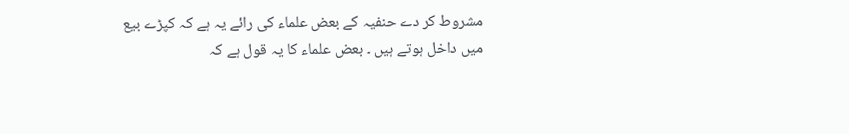مشروط کر دے حنفیہ کے بعض علماء کی رائے یہ ہے کہ کپڑے بیع میں داخل ہوتے ہیں ۔ بعض علماء کا یہ قول ہے کہ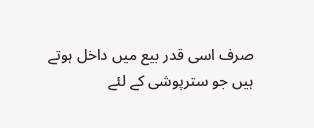صرف اسی قدر بیع میں داخل ہوتے ہیں جو سترپوشی کے لئے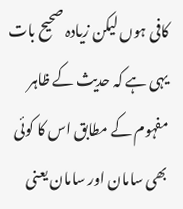کافی ہوں لیکن زیادہ صحیح بات یہی ہے کہ حدیث کے ظاہر مفہوم کے مطابق اس کا کوئی بھی سامان اور سامان یعنی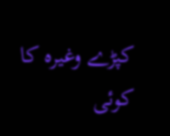کپڑے وغیرہ کا کوئی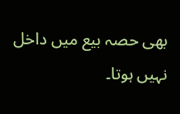بھی حصہ بیع میں داخل نہیں ہوتا۔